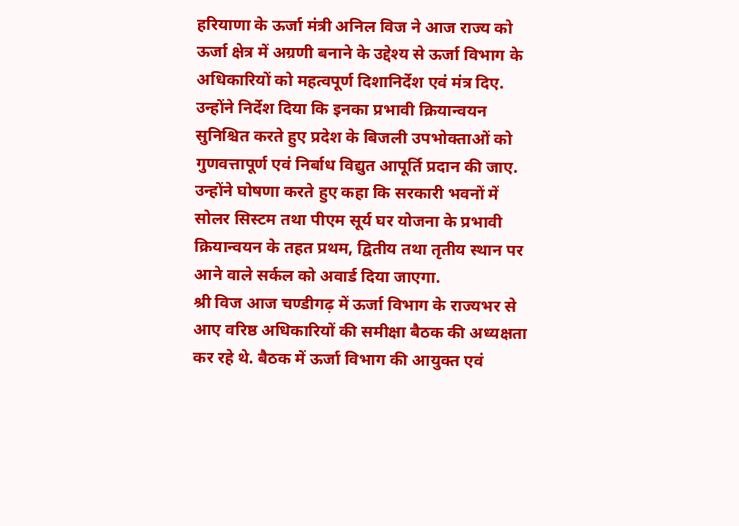हरियाणा के ऊर्जा मंत्री अनिल विज ने आज राज्य को ऊर्जा क्षेत्र में अग्रणी बनाने के उद्देश्य से ऊर्जा विभाग के अधिकारियों को महत्वपूर्ण दिशानिर्देश एवं मंत्र दिए. उन्होंने निर्देश दिया कि इनका प्रभावी क्रियान्वयन सुनिश्चित करते हुए प्रदेश के बिजली उपभोक्ताओं को गुणवत्तापूर्ण एवं निर्बाध विद्युत आपूर्ति प्रदान की जाए. उन्होंने घोषणा करते हुए कहा कि सरकारी भवनों में सोलर सिस्टम तथा पीएम सूर्य घर योजना के प्रभावी क्रियान्वयन के तहत प्रथम, द्वितीय तथा तृतीय स्थान पर आने वाले सर्कल को अवार्ड दिया जाएगा.
श्री विज आज चण्डीगढ़ में ऊर्जा विभाग के राज्यभर से आए वरिष्ठ अधिकारियों की समीक्षा बैठक की अध्यक्षता कर रहे थे. बैठक में ऊर्जा विभाग की आयुक्त एवं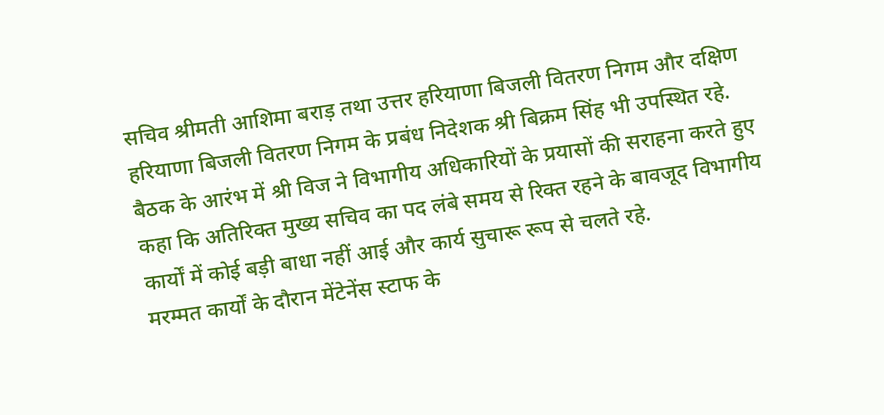सचिव श्रीमती आशिमा बराड़ तथा उत्तर हरियाणा बिजली वितरण निगम और दक्षिण हरियाणा बिजली वितरण निगम के प्रबंध निदेशक श्री बिक्रम सिंह भी उपस्थित रहे. बैठक के आरंभ में श्री विज ने विभागीय अधिकारियों के प्रयासों की सराहना करते हुए कहा कि अतिरिक्त मुख्य सचिव का पद लंबे समय से रिक्त रहने के बावजूद विभागीय कार्यों में कोई बड़ी बाधा नहीं आई और कार्य सुचारू रूप से चलते रहे.
मरम्मत कार्यों के दौरान मेंटेनेंस स्टाफ के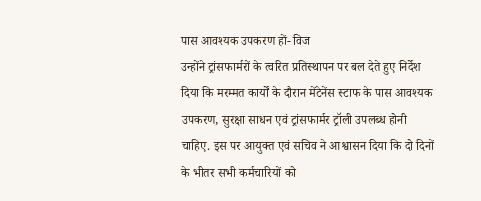पास आवश्यक उपकरण हों- विज
उन्होंने ट्रांसफार्मरों के त्वरित प्रतिस्थापन पर बल देते हुए निर्देश दिया कि मरम्मत कार्यों के दौरान मेंटेनेंस स्टाफ के पास आवश्यक उपकरण, सुरक्षा साधन एवं ट्रांसफार्मर ट्रॉली उपलब्ध होनी चाहिए. इस पर आयुक्त एवं सचिव ने आश्वासन दिया कि दो दिनों के भीतर सभी कर्मचारियों को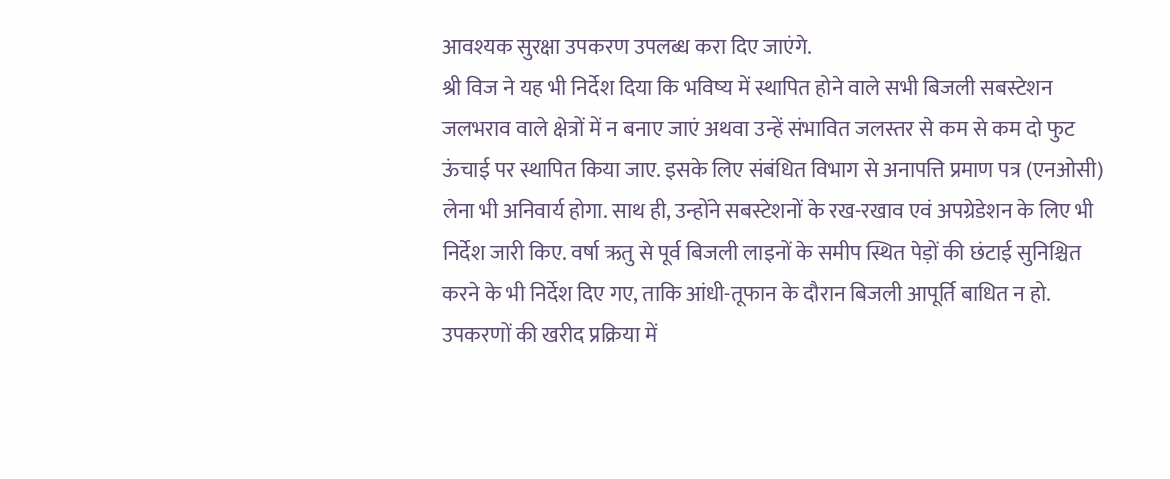आवश्यक सुरक्षा उपकरण उपलब्ध करा दिए जाएंगे.
श्री विज ने यह भी निर्देश दिया कि भविष्य में स्थापित होने वाले सभी बिजली सबस्टेशन जलभराव वाले क्षेत्रों में न बनाए जाएं अथवा उन्हें संभावित जलस्तर से कम से कम दो फुट ऊंचाई पर स्थापित किया जाए. इसके लिए संबंधित विभाग से अनापत्ति प्रमाण पत्र (एनओसी) लेना भी अनिवार्य होगा. साथ ही, उन्होंने सबस्टेशनों के रख-रखाव एवं अपग्रेडेशन के लिए भी निर्देश जारी किए. वर्षा ऋतु से पूर्व बिजली लाइनों के समीप स्थित पेड़ों की छंटाई सुनिश्चित करने के भी निर्देश दिए गए, ताकि आंधी-तूफान के दौरान बिजली आपूर्ति बाधित न हो.
उपकरणों की खरीद प्रक्रिया में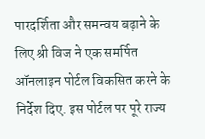पारदर्शिता और समन्वय बढ़ाने के लिए श्री विज ने एक समर्पित ऑनलाइन पोर्टल विकसित करने के निर्देश दिए. इस पोर्टल पर पूरे राज्य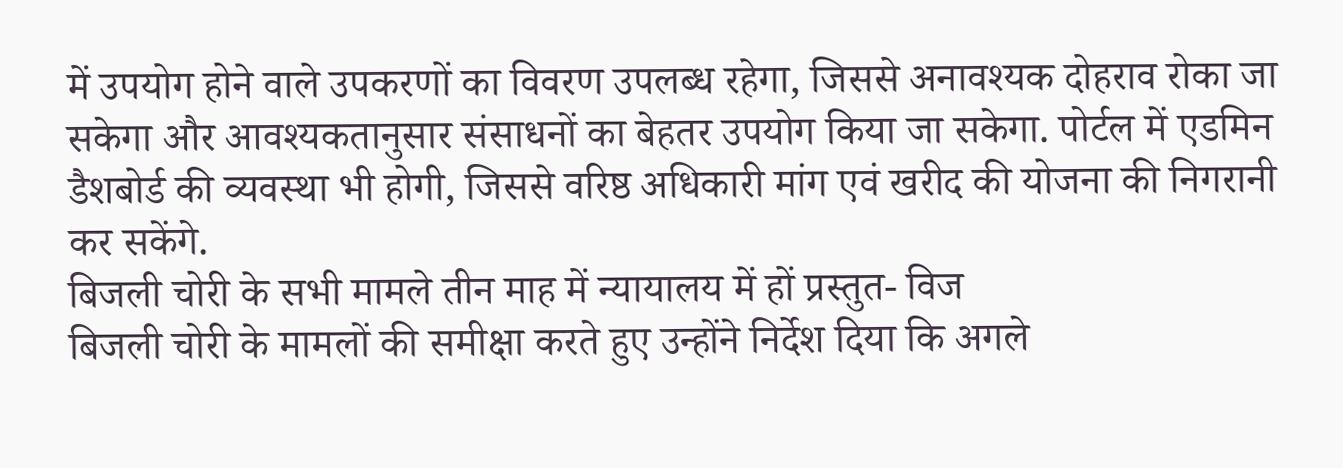में उपयोग होने वाले उपकरणों का विवरण उपलब्ध रहेगा, जिससे अनावश्यक दोहराव रोका जा सकेगा और आवश्यकतानुसार संसाधनों का बेहतर उपयोग किया जा सकेगा. पोर्टल में एडमिन डैशबोर्ड की व्यवस्था भी होगी, जिससे वरिष्ठ अधिकारी मांग एवं खरीद की योजना की निगरानी कर सकेंगे.
बिजली चोरी के सभी मामले तीन माह में न्यायालय में हों प्रस्तुत- विज
बिजली चोरी के मामलों की समीक्षा करते हुए उन्होंने निर्देश दिया कि अगले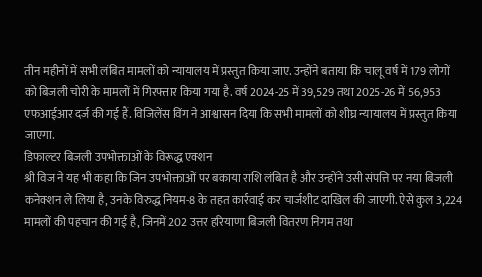तीन महीनों में सभी लंबित मामलों को न्यायालय में प्रस्तुत किया जाए. उन्होंने बताया कि चालू वर्ष में 179 लोगों को बिजली चोरी के मामलों में गिरफ्तार किया गया है. वर्ष 2024-25 में 39,529 तथा 2025-26 में 56,953 एफआईआर दर्ज की गई हैं. विजिलेंस विंग ने आश्वासन दिया कि सभी मामलों को शीघ्र न्यायालय में प्रस्तुत किया जाएगा.
डिफाल्टर बिजली उपभोक्ताओं के विरूद्ध एक्शन
श्री विज ने यह भी कहा कि जिन उपभोक्ताओं पर बकाया राशि लंबित है और उन्होंने उसी संपत्ति पर नया बिजली कनेक्शन ले लिया है, उनके विरुद्ध नियम-8 के तहत कार्रवाई कर चार्जशीट दाखिल की जाएगी. ऐसे कुल 3,224 मामलों की पहचान की गई है, जिनमें 202 उत्तर हरियाणा बिजली वितरण निगम तथा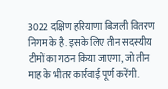3022 दक्षिण हरियाणा बिजली वितरण निगम के है. इसके लिए तीन सदस्यीय टीमों का गठन किया जाएगा, जो तीन माह के भीतर कार्रवाई पूर्ण करेंगी.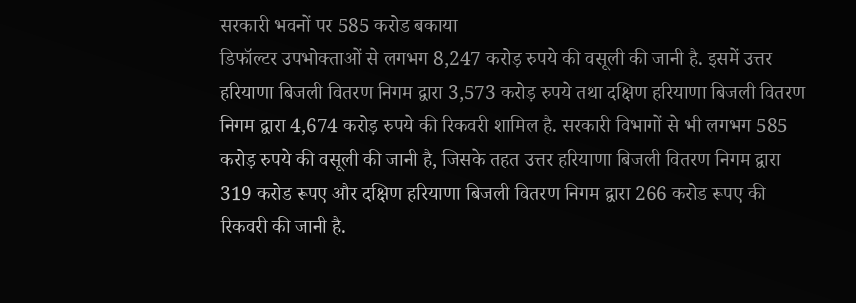सरकारी भवनों पर 585 करोड बकाया
डिफॉल्टर उपभोक्ताओं से लगभग 8,247 करोड़ रुपये की वसूली की जानी है. इसमें उत्तर हरियाणा बिजली वितरण निगम द्वारा 3,573 करोड़ रुपये तथा दक्षिण हरियाणा बिजली वितरण निगम द्वारा 4,674 करोड़ रुपये की रिकवरी शामिल है. सरकारी विभागों से भी लगभग 585 करोड़ रुपये की वसूली की जानी है, जिसके तहत उत्तर हरियाणा बिजली वितरण निगम द्वारा 319 करोड रूपए और दक्षिण हरियाणा बिजली वितरण निगम द्वारा 266 करोड रूपए की रिकवरी की जानी है.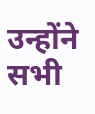उन्होंने सभी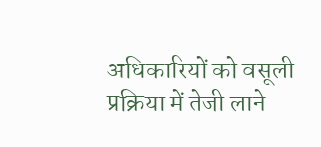अधिकारियों को वसूली प्रक्रिया में तेजी लाने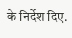के निर्देश दिए.